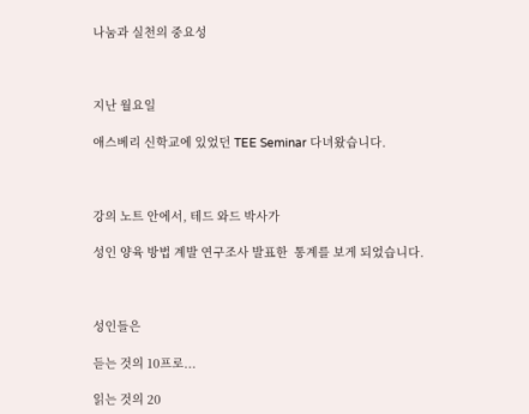나눔과 실천의 중요성



지난 월요일

애스베리 신학교에 있었던 TEE Seminar 다녀왔습니다.



강의 노트 안에서, 테드 와드 박사가

성인 양육 방법 계발 연구조사 발표한  통계를 보게 되었습니다.



성인들은

듣는 것의 10프로...

읽는 것의 20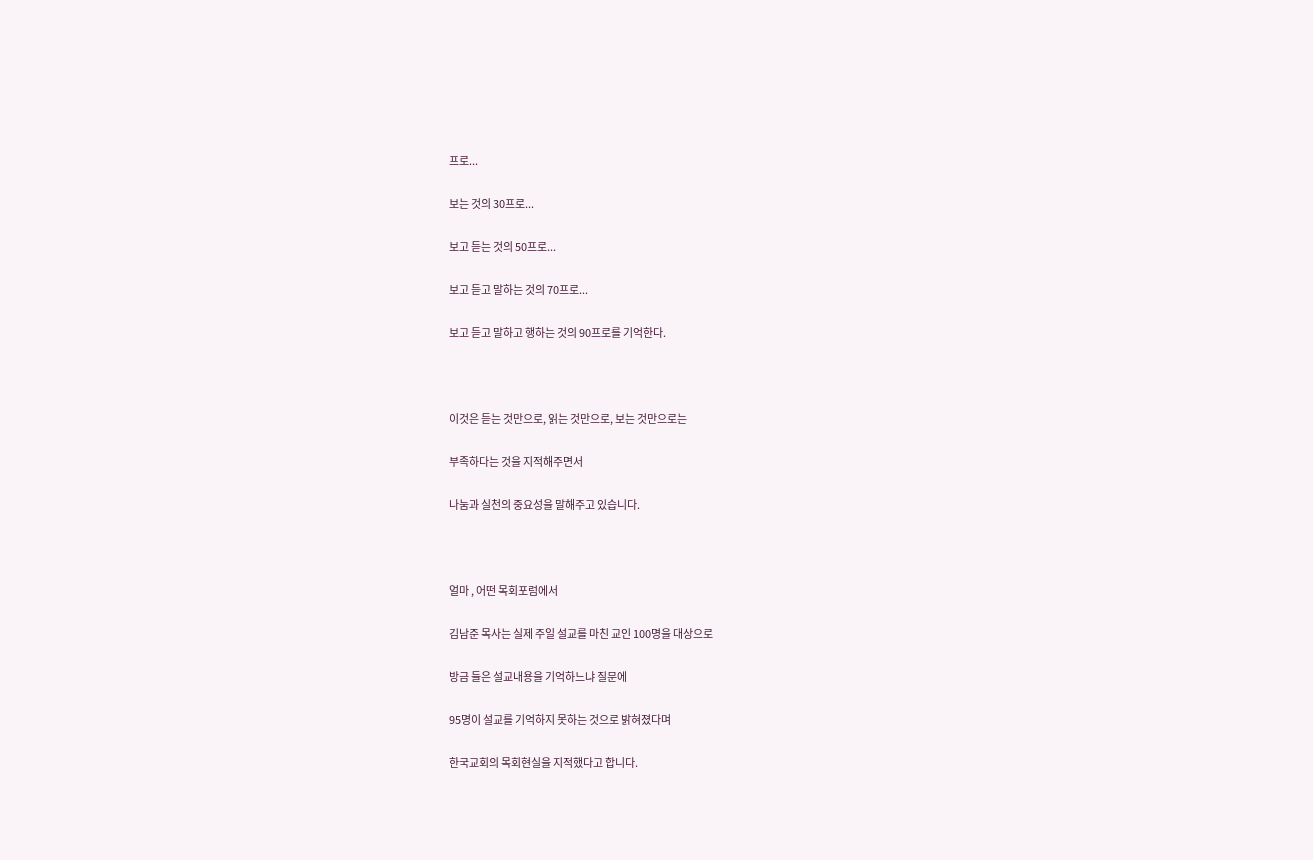프로...

보는 것의 30프로...

보고 듣는 것의 50프로...

보고 듣고 말하는 것의 70프로...

보고 듣고 말하고 행하는 것의 90프로를 기억한다.



이것은 듣는 것만으로, 읽는 것만으로, 보는 것만으로는

부족하다는 것을 지적해주면서

나눔과 실천의 중요성을 말해주고 있습니다.



얼마 , 어떤 목회포럼에서

김남준 목사는 실제 주일 설교를 마친 교인 100명을 대상으로

방금 들은 설교내용을 기억하느냐 질문에

95명이 설교를 기억하지 못하는 것으로 밝혀졌다며

한국교회의 목회현실을 지적했다고 합니다.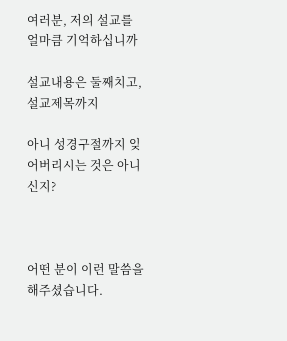여러분, 저의 설교를 얼마큼 기억하십니까

설교내용은 둘째치고, 설교제목까지

아니 성경구절까지 잊어버리시는 것은 아니신지?



어떤 분이 이런 말씀을 해주셨습니다.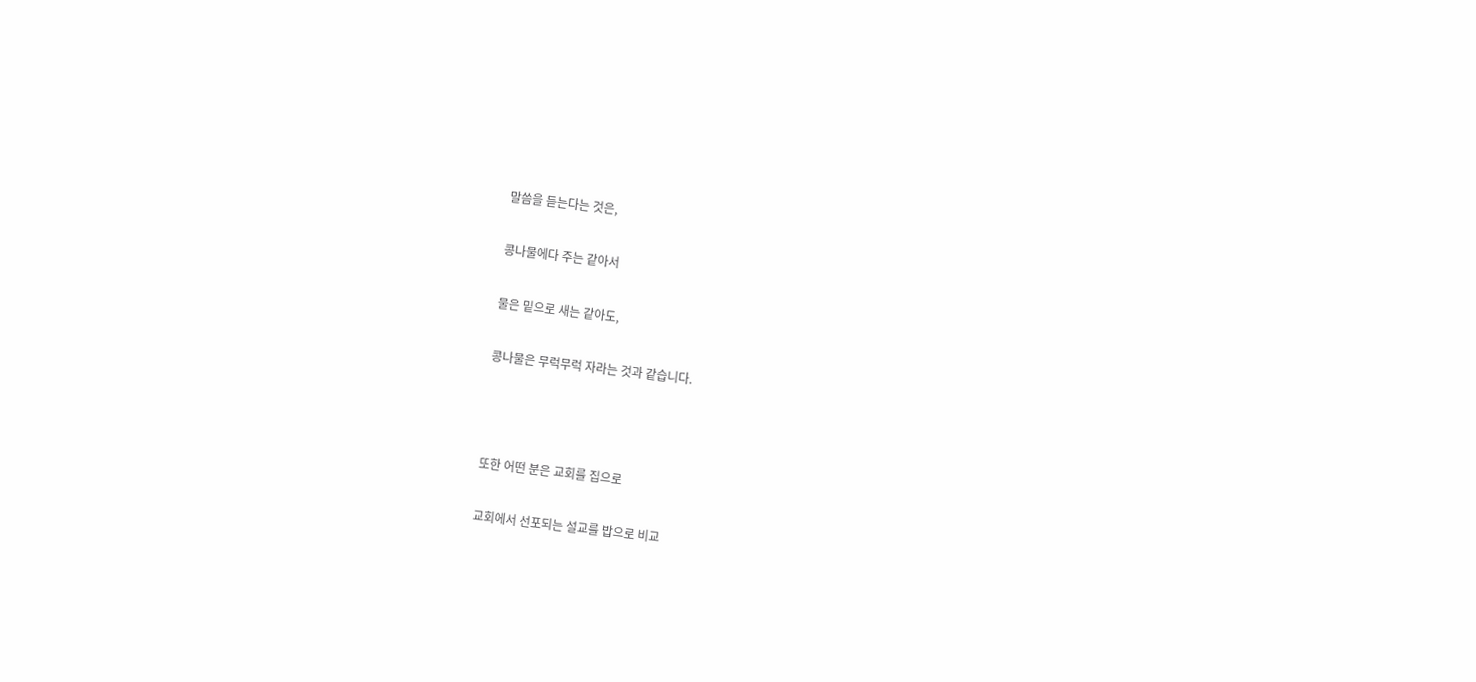말씀을 듣는다는 것은,

콩나물에다 주는 같아서

물은 밑으로 새는 같아도,

콩나물은 무럭무럭 자라는 것과 같습니다.



또한 어떤 분은 교회를 집으로

교회에서 선포되는 설교를 밥으로 비교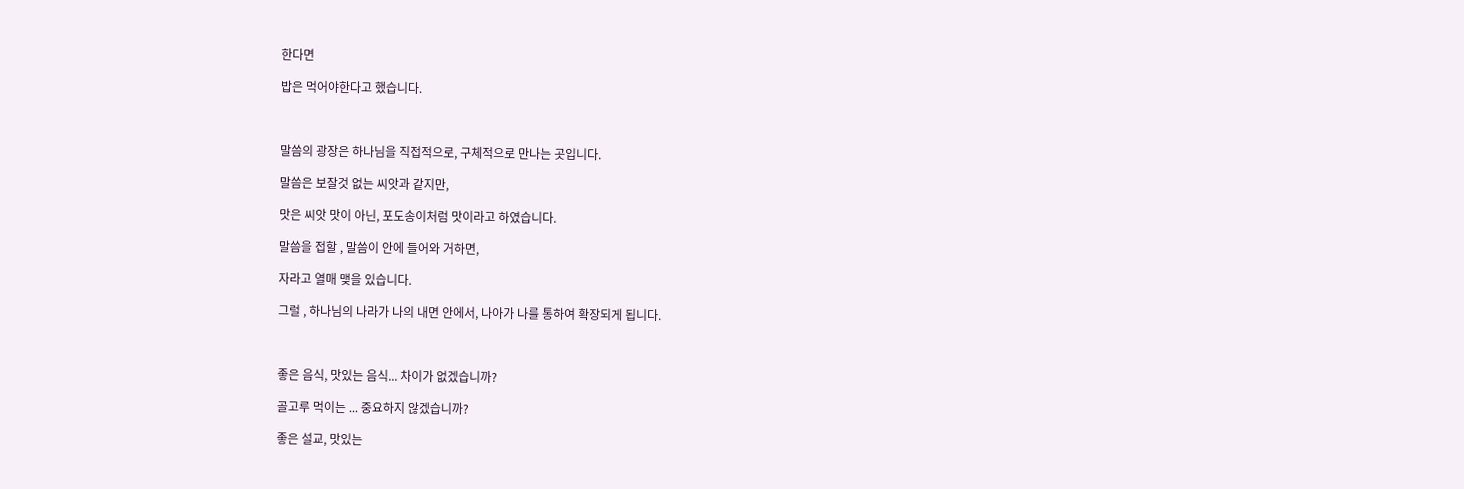한다면

밥은 먹어야한다고 했습니다.



말씀의 광장은 하나님을 직접적으로, 구체적으로 만나는 곳입니다.

말씀은 보잘것 없는 씨앗과 같지만,

맛은 씨앗 맛이 아닌, 포도송이처럼 맛이라고 하였습니다.

말씀을 접할 , 말씀이 안에 들어와 거하면,

자라고 열매 맺을 있습니다.

그럴 , 하나님의 나라가 나의 내면 안에서, 나아가 나를 통하여 확장되게 됩니다.



좋은 음식, 맛있는 음식... 차이가 없겠습니까?

골고루 먹이는 ... 중요하지 않겠습니까?

좋은 설교, 맛있는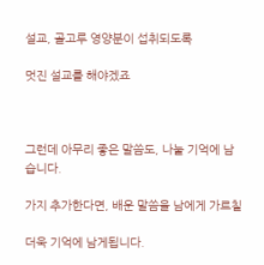설교, 골고루 영양분이 섭취되도록

멋진 설교를 해야겠죠



그런데 아무리 좋은 말씀도, 나눌 기억에 남습니다.

가지 추가한다면, 배운 말씀을 남에게 가르칠

더욱 기억에 남게됩니다.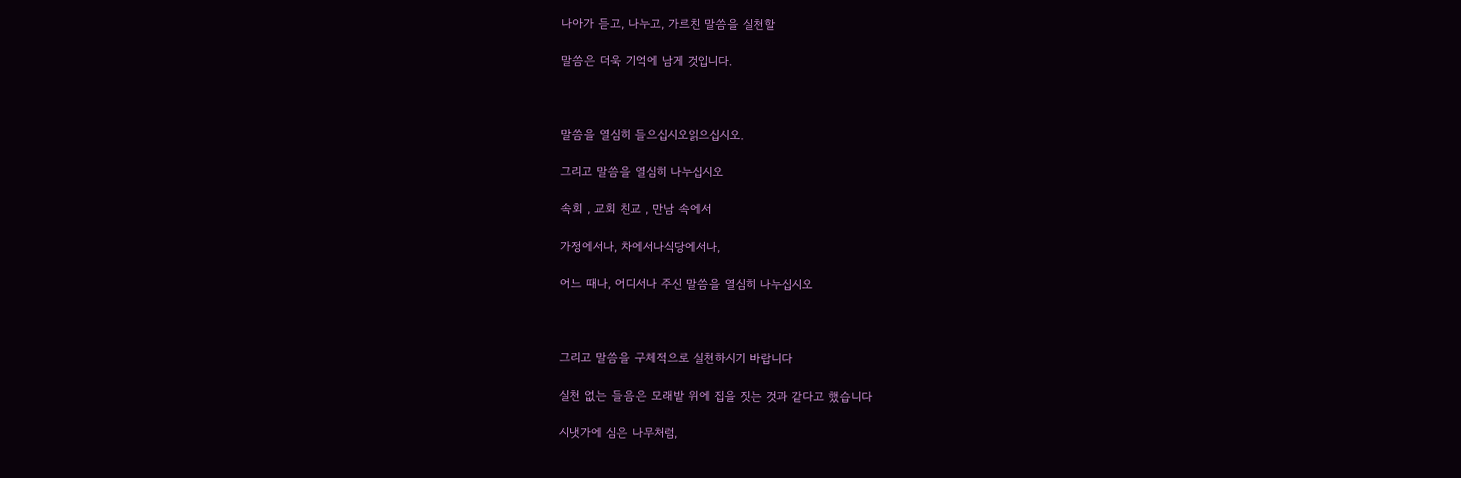나아가 듣고, 나누고, 가르친 말씀을 실천할

말씀은 더욱 기억에 남게 것입니다.



말씀을 열심히 들으십시오읽으십시오.

그리고 말씀을 열심히 나누십시오

속회 , 교회 친교 , 만남 속에서

가정에서나, 차에서나식당에서나,

어느 때나, 어디서나 주신 말씀을 열심히 나누십시오



그리고 말씀을 구체적으로 실천하시기 바랍니다

실천 없는 들음은 모래밭 위에 집을 짓는 것과 같다고 했습니다

시냇가에 심은 나무처럼,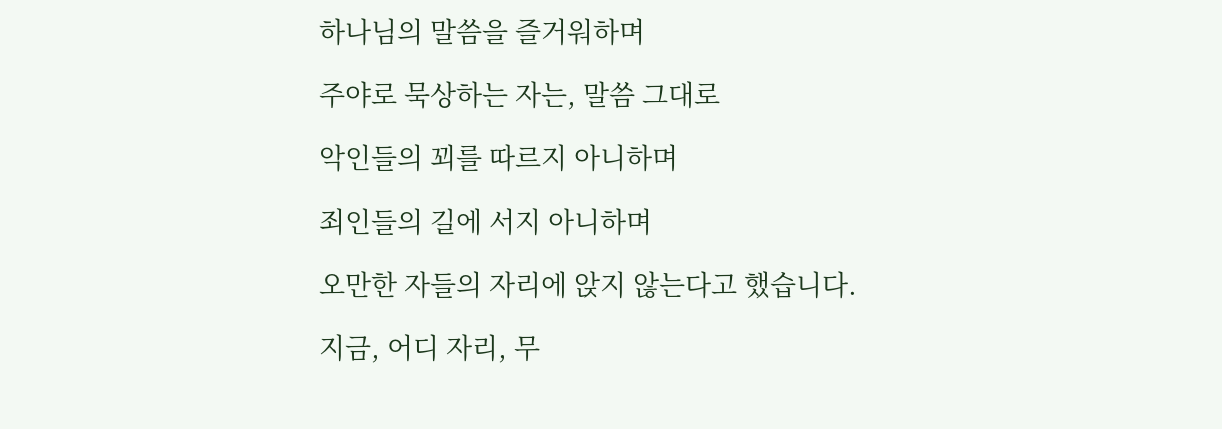하나님의 말씀을 즐거워하며

주야로 묵상하는 자는, 말씀 그대로

악인들의 꾀를 따르지 아니하며

죄인들의 길에 서지 아니하며

오만한 자들의 자리에 앉지 않는다고 했습니다.

지금, 어디 자리, 무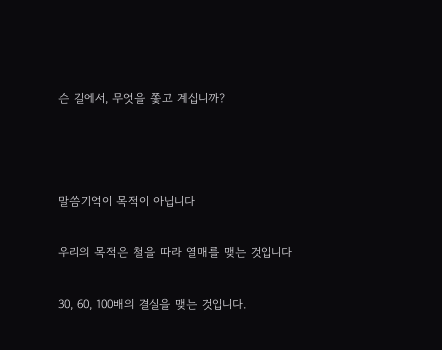슨 길에서, 무엇을 쫓고 계십니까?



말씀기억이 목적이 아닙니다

우리의 목적은 철을 따라 열매를 맺는 것입니다

30, 60, 100배의 결실을 맺는 것입니다.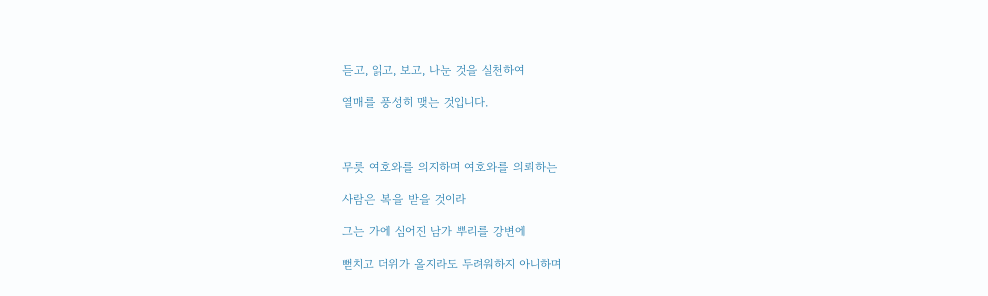듣고, 읽고, 보고, 나눈 것을 실천하여

열매를 풍성히 맺는 것입니다.



무릇 여호와를 의지하며 여호와를 의뢰하는

사람은 복을 받을 것이라

그는 가에 심어진 남가 뿌리를 강변에

뻗치고 더위가 올지라도 두려워하지 아니하며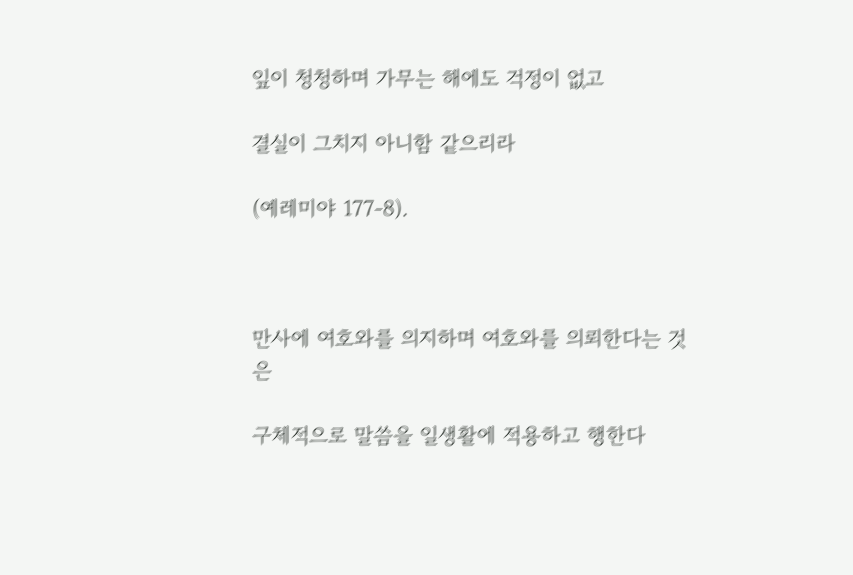잎이 청청하며 가무는 해에도 걱정이 없고

결실이 그치지 아니함 같으리라

(예레미야 177-8).



만사에 여호와를 의지하며 여호와를 의뢰한다는 것은

구체적으로 말씀을 일생활에 적용하고 행한다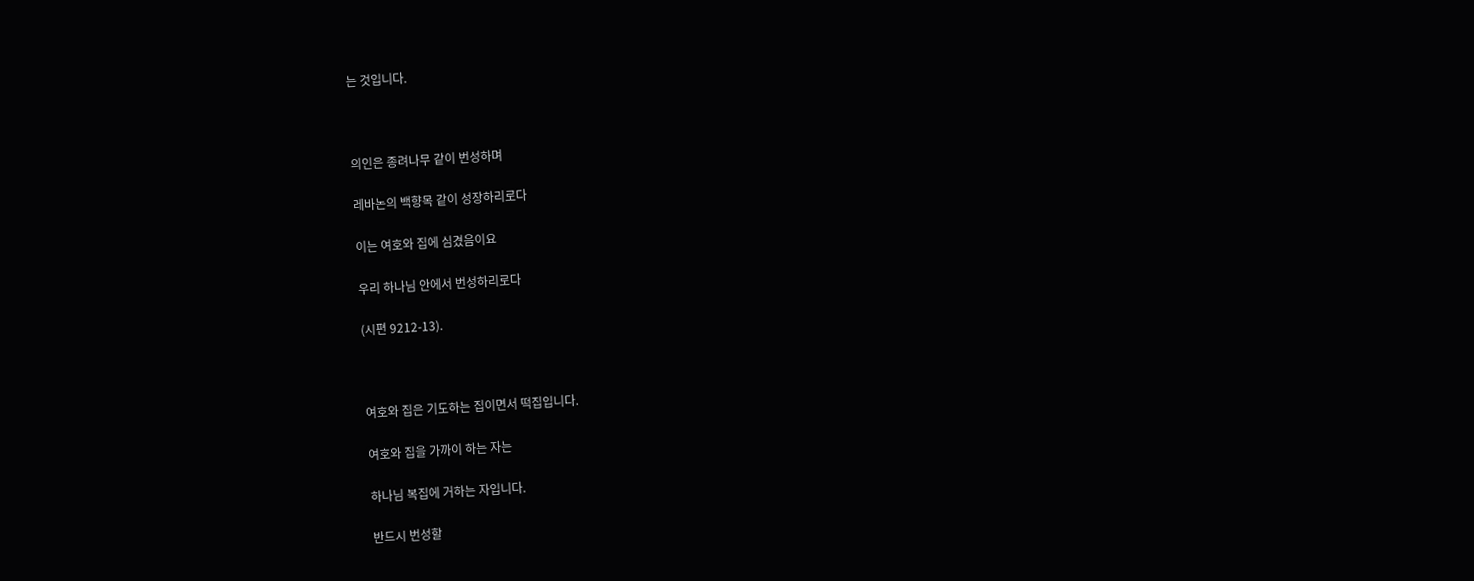는 것입니다.



의인은 종려나무 같이 번성하며

레바논의 백향목 같이 성장하리로다

이는 여호와 집에 심겼음이요

우리 하나님 안에서 번성하리로다

(시편 9212-13).



여호와 집은 기도하는 집이면서 떡집입니다.

여호와 집을 가까이 하는 자는

하나님 복집에 거하는 자입니다.

반드시 번성할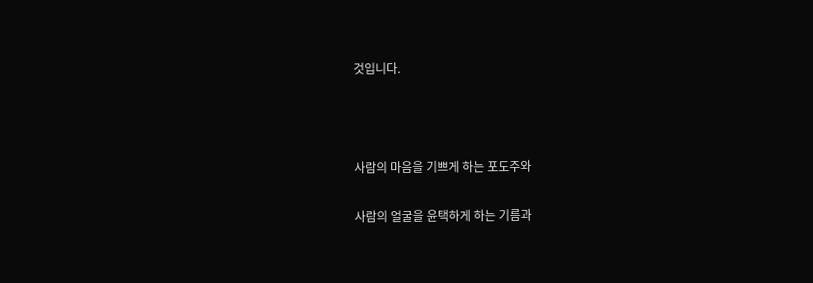것입니다.



사람의 마음을 기쁘게 하는 포도주와

사람의 얼굴을 윤택하게 하는 기름과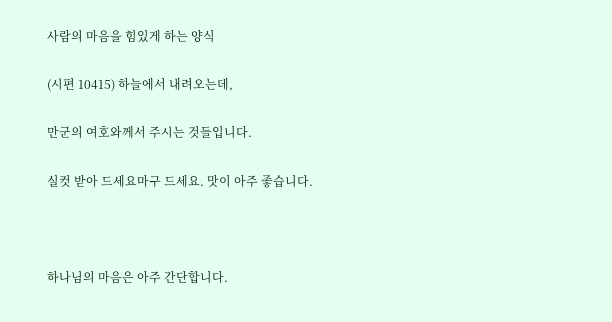사람의 마음을 힘있게 하는 양식

(시편 10415) 하늘에서 내려오는데,

만군의 여호와께서 주시는 것들입니다.

실컷 받아 드세요마구 드세요. 맛이 아주 좋습니다.



하나님의 마음은 아주 간단합니다.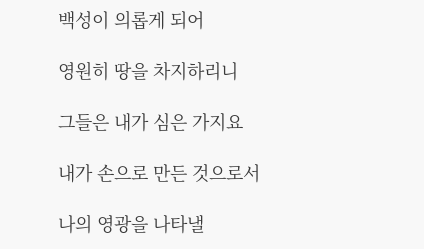백성이 의롭게 되어

영원히 땅을 차지하리니

그들은 내가 심은 가지요

내가 손으로 만든 것으로서

나의 영광을 나타낼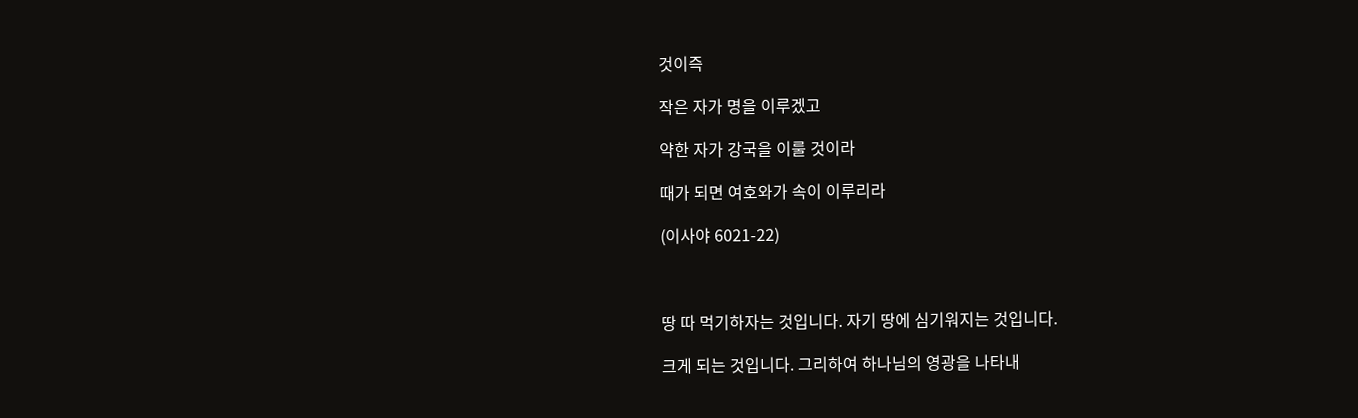것이즉

작은 자가 명을 이루겠고

약한 자가 강국을 이룰 것이라

때가 되면 여호와가 속이 이루리라

(이사야 6021-22)



땅 따 먹기하자는 것입니다. 자기 땅에 심기워지는 것입니다.

크게 되는 것입니다. 그리하여 하나님의 영광을 나타내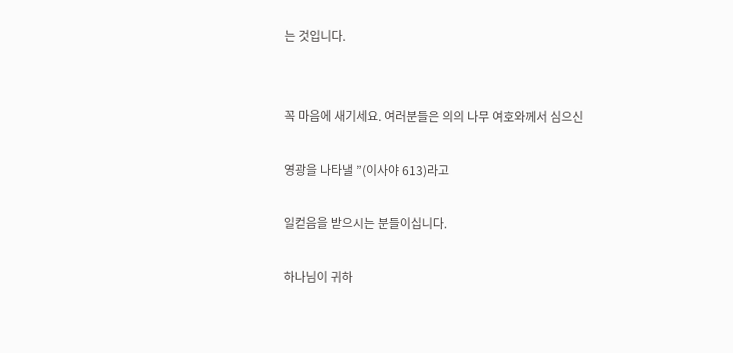는 것입니다.


꼭 마음에 새기세요. 여러분들은 의의 나무 여호와께서 심으신

영광을 나타낼 ”(이사야 613)라고

일컫음을 받으시는 분들이십니다.

하나님이 귀하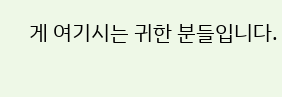게 여기시는 귀한 분들입니다.